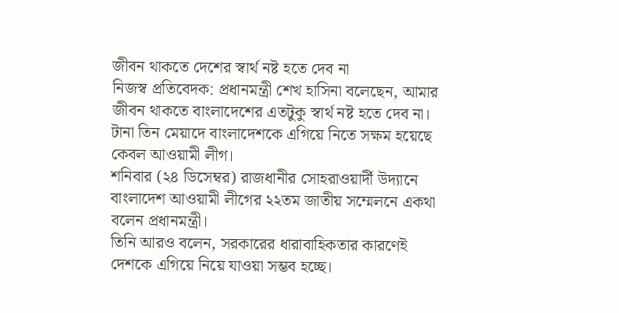জীবন থাকতে দেশের স্বার্থ নষ্ট হতে দেব না
নিজস্ব প্রতিবেদক: প্রধানমন্ত্রী শেখ হাসিনা বলেছেন, আমার জীবন থাকতে বাংলাদেশের এতটুকু স্বার্থ নষ্ট হতে দেব না। টানা তিন মেয়াদে বাংলাদেশকে এগিয়ে নিতে সক্ষম হয়েছে কেবল আওয়ামী লীগ।
শনিবার (২৪ ডিসেম্বর) রাজধানীর সোহরাওয়ার্দী উদ্যানে বাংলাদেশ আওয়ামী লীগের ২২তম জাতীয় সম্মেলনে একথা বলেন প্রধানমন্ত্রী।
তিনি আরও বলেন, সরকারের ধারাবাহিকতার কারণেই দেশকে এগিয়ে নিয়ে যাওয়া সম্ভব হচ্ছে।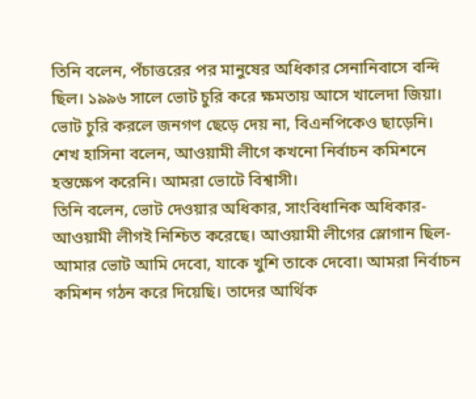তিনি বলেন, পঁচাত্তরের পর মানুষের অধিকার সেনানিবাসে বন্দি ছিল। ১৯৯৬ সালে ভোট চুরি করে ক্ষমতায় আসে খালেদা জিয়া। ভোট চুরি করলে জনগণ ছেড়ে দেয় না, বিএনপিকেও ছাড়েনি।
শেখ হাসিনা বলেন, আওয়ামী লীগে কখনো নির্বাচন কমিশনে হস্তক্ষেপ করেনি। আমরা ভোটে বিশ্বাসী।
তিনি বলেন, ভোট দেওয়ার অধিকার, সাংবিধানিক অধিকার- আওয়ামী লীগই নিশ্চিত করেছে। আওয়ামী লীগের স্লোগান ছিল- আমার ভোট আমি দেবো, যাকে খুশি তাকে দেবো। আমরা নির্বাচন কমিশন গঠন করে দিয়েছি। তাদের আর্থিক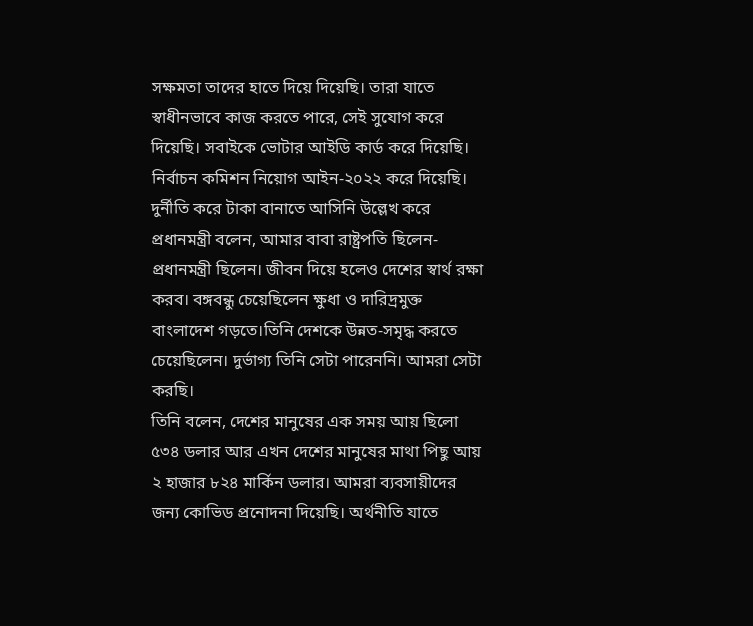সক্ষমতা তাদের হাতে দিয়ে দিয়েছি। তারা যাতে স্বাধীনভাবে কাজ করতে পারে, সেই সুযোগ করে দিয়েছি। সবাইকে ভোটার আইডি কার্ড করে দিয়েছি। নির্বাচন কমিশন নিয়োগ আইন-২০২২ করে দিয়েছি।
দুর্নীতি করে টাকা বানাতে আসিনি উল্লেখ করে প্রধানমন্ত্রী বলেন, আমার বাবা রাষ্ট্রপতি ছিলেন-প্রধানমন্ত্রী ছিলেন। জীবন দিয়ে হলেও দেশের স্বার্থ রক্ষা করব। বঙ্গবন্ধু চেয়েছিলেন ক্ষুধা ও দারিদ্রমুক্ত বাংলাদেশ গড়তে।তিনি দেশকে উন্নত-সমৃদ্ধ করতে চেয়েছিলেন। দুর্ভাগ্য তিনি সেটা পারেননি। আমরা সেটা করছি।
তিনি বলেন, দেশের মানুষের এক সময় আয় ছিলো ৫৩৪ ডলার আর এখন দেশের মানুষের মাথা পিছু আয় ২ হাজার ৮২৪ মার্কিন ডলার। আমরা ব্যবসায়ীদের জন্য কোভিড প্রনোদনা দিয়েছি। অর্থনীতি যাতে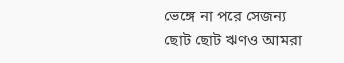ভেঙ্গে না পরে সেজন্য ছোট ছোট ঋণও আমরা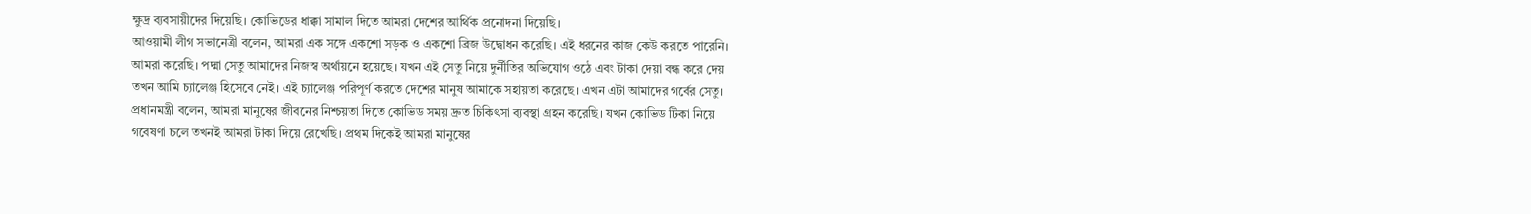ক্ষুদ্র ব্যবসায়ীদের দিয়েছি। কোভিডের ধাক্কা সামাল দিতে আমরা দেশের আর্থিক প্রনোদনা দিয়েছি।
আওয়ামী লীগ সভানেত্রী বলেন, আমরা এক সঙ্গে একশো সড়ক ও একশো ব্রিজ উদ্বোধন করেছি। এই ধরনের কাজ কেউ করতে পারেনি। আমরা করেছি। পদ্মা সেতু আমাদের নিজস্ব অর্থায়নে হয়েছে। যখন এই সেতু নিয়ে দুর্নীতির অভিযোগ ওঠে এবং টাকা দেয়া বন্ধ করে দেয় তখন আমি চ্যালেঞ্জ হিসেবে নেই। এই চ্যালেঞ্জ পরিপূর্ণ করতে দেশের মানুষ আমাকে সহায়তা করেছে। এখন এটা আমাদের গর্বের সেতু।
প্রধানমন্ত্রী বলেন, আমরা মানুষের জীবনের নিশ্চয়তা দিতে কোভিড সময় দ্রুত চিকিৎসা ব্যবস্থা গ্রহন করেছি। যখন কোভিড টিকা নিয়ে গবেষণা চলে তখনই আমরা টাকা দিয়ে রেখেছি। প্রথম দিকেই আমরা মানুষের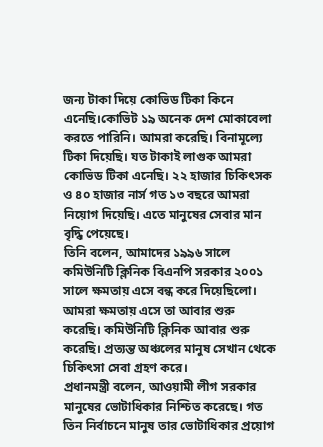জন্য টাকা দিয়ে কোভিড টিকা কিনে এনেছি।কোভিট ১৯ অনেক দেশ মোকাবেলা করতে পারিনি। আমরা করেছি। বিনামূল্যে টিকা দিয়েছি। যত টাকাই লাগুক আমরা কোভিড টিকা এনেছি। ২২ হাজার চিকিৎসক ও ৪০ হাজার নার্স গত ১৩ বছরে আমরা নিয়োগ দিয়েছি। এতে মানুষের সেবার মান বৃদ্ধি পেয়েছে।
তিনি বলেন, আমাদের ১৯৯৬ সালে কমিউনিটি ক্লিনিক বিএনপি সরকার ২০০১ সালে ক্ষমতায় এসে বন্ধ করে দিয়েছিলো। আমরা ক্ষমতায় এসে তা আবার শুরু করেছি। কমিউনিটি ক্লিনিক আবার শুরু করেছি। প্রত্যন্ত অঞ্চলের মানুষ সেখান থেকে চিকিৎসা সেবা গ্রহণ করে।
প্রধানমন্ত্রী বলেন, আওয়ামী লীগ সরকার মানুষের ভোটাধিকার নিশ্চিত করেছে। গত তিন নির্বাচনে মানুষ তার ভোটাধিকার প্রয়োগ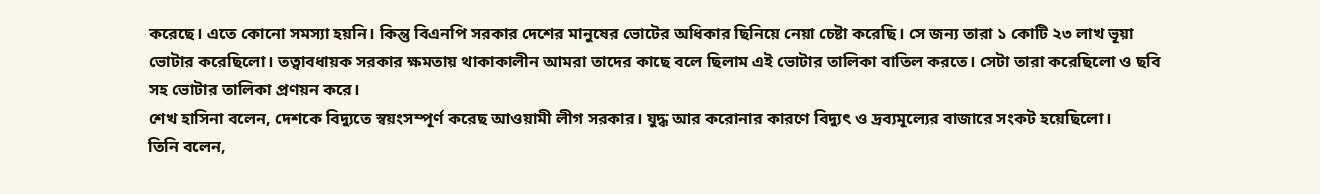করেছে। এতে কোনো সমস্যা হয়নি। কিন্তু বিএনপি সরকার দেশের মানুষের ভোটের অধিকার ছিনিয়ে নেয়া চেষ্টা করেছি। সে জন্য তারা ১ কোটি ২৩ লাখ ভূয়া ভোটার করেছিলো। তত্বাবধায়ক সরকার ক্ষমতায় থাকাকালীন আমরা তাদের কাছে বলে ছিলাম এই ভোটার তালিকা বাতিল করতে। সেটা তারা করেছিলো ও ছবি সহ ভোটার তালিকা প্রণয়ন করে।
শেখ হাসিনা বলেন, দেশকে বিদ্যুতে স্বয়ংসম্পূর্ণ করেছ আওয়ামী লীগ সরকার। যুদ্ধ আর করোনার কারণে বিদ্যুৎ ও দ্রব্যমূল্যের বাজারে সংকট হয়েছিলো।
তিনি বলেন,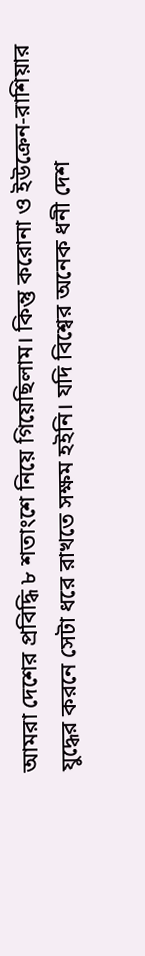আমরা দেশের প্রবিদ্ধি ৮ শতাংশে নিয়ে গিয়েছিলাম। কিন্তু করোনা ও ইউক্রেন-রাশিয়ার যুদ্ধের করনে সেটা ধরে রাখতে সক্ষম হইনি। যদি বিশ্বের অনেক ধনী দেশ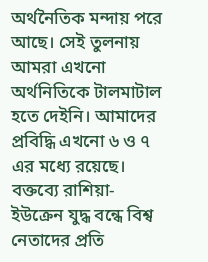অর্থনৈতিক মন্দায় পরে আছে। সেই তুলনায় আমরা এখনো অর্থনিতিকে টালমাটাল হতে দেইনি। আমাদের প্রবিদ্ধি এখনো ৬ ও ৭ এর মধ্যে রয়েছে।
বক্তব্যে রাশিয়া-ইউক্রেন যুদ্ধ বন্ধে বিশ্ব নেতাদের প্রতি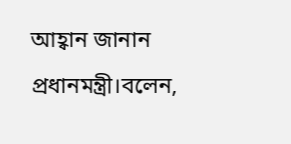আহ্বান জানান প্রধানমন্ত্রী।বলেন,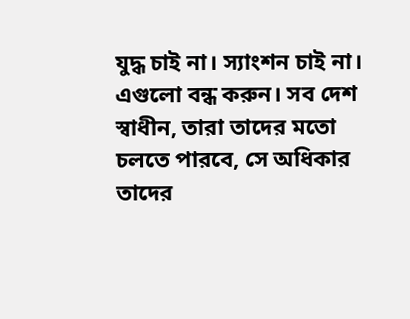যুদ্ধ চাই না। স্যাংশন চাই না। এগুলো বন্ধ করুন। সব দেশ স্বাধীন, তারা তাদের মতো চলতে পারবে, সে অধিকার তাদের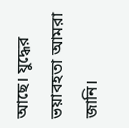আছে। যুদ্ধের ভয়াবহতা আমরা জানি।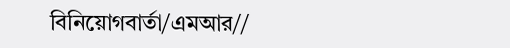বিনিয়োগবার্তা/এমআর//